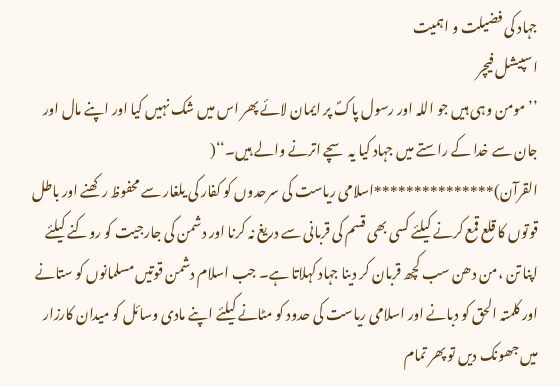جہاد کی فضیلت و اہمیت
اسپیشل فیچر
’’ مومن وہی ہیں جو اللہ اور رسول پاکؐ پر ایمان لائے پھر اس میں شک نہیں کیا اور اپنے مال اور جان سے خدا کے راستے میں جہاد کیا یہ سچے اترنے والے ہیں۔‘‘( القرآن)***************اسلامی ریاست کی سرحدوں کو کفار کی یلغار سے محفوظ رکھنے اور باطل قوتوں کا قلع قمع کرنے کیلئے کسی بھی قسم کی قربانی سے دریغ نہ کرنا اور دشمن کی جارجیت کو روکنے کیلئے اپنا تن ،من دھن سب کچھ قربان کر دینا جہاد کہلاتا ہے۔ جب اسلام دشمن قوتیں مسلمانوں کو ستانے اور کلمتہ الحق کو دبانے اور اسلامی ریاست کی حدود کو مٹانے کیلئے اپنے مادی وسائل کو میدان کارزار میں جھونک دیں تو پھر تمام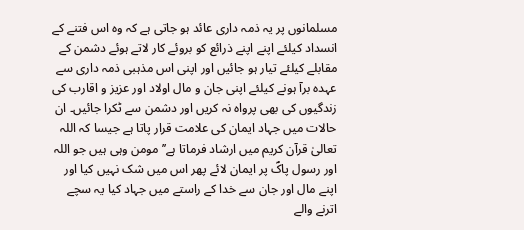مسلمانوں پر یہ ذمہ داری عائد ہو جاتی ہے کہ وہ اس فتنے کے انسداد کیلئے اپنے اپنے ذرائع کو بروئے کار لاتے ہوئے دشمن کے مقابلے کیلئے تیار ہو جائیں اور اپنی اس مذہبی ذمہ داری سے عہدہ برآ ہونے کیلئے اپنی جان و مال اولاد اور عزیز و اقارب کی زندگیوں کی بھی پرواہ نہ کریں اور دشمن سے ٹکرا جائیں۔ ان حالات میں جہاد ایمان کی علامت قرار پاتا ہے جیسا کہ اللہ تعالیٰ قرآن کریم میں ارشاد فرماتا ہے’’ مومن وہی ہیں جو اللہ اور رسول پاکؐ پر ایمان لائے پھر اس میں شک نہیں کیا اور اپنے مال اور جان سے خدا کے راستے میں جہاد کیا یہ سچے اترنے والے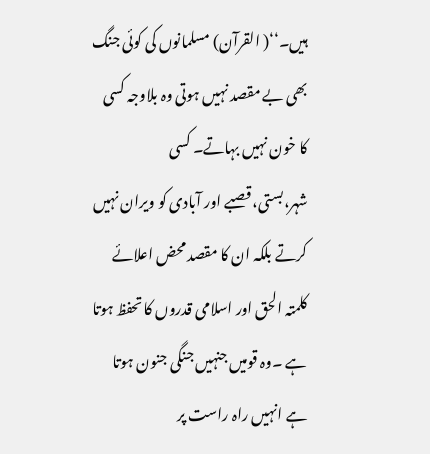ہیں۔‘‘( القرآن) مسلمانوں کی کوئی جنگ بھی بے مقصد نہیں ہوتی وہ بلاوجہ کسی کا خون نہیں بہاتے۔ کسی شہر،بستی،قصبے اور آبادی کو ویران نہیں کرتے بلکہ ان کا مقصد محض اعلائے کلمتہ الحق اور اسلامی قدروں کا تحفظ ہوتا ہے ۔وہ قومیں جنہیں جنگی جنون ہوتا ہے انہیں راہ راست پر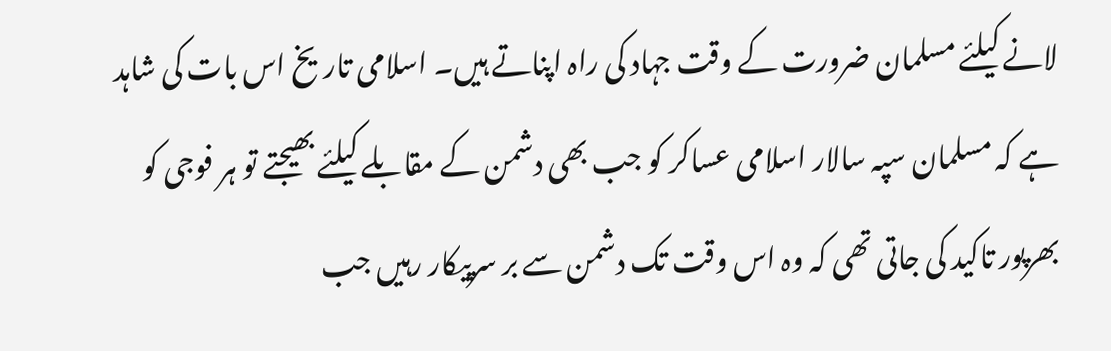لانے کیلئے مسلمان ضرورت کے وقت جہاد کی راہ اپناتے ہیں۔ اسلامی تاریخ اس بات کی شاہد ہے کہ مسلمان سپہ سالار اسلامی عساکر کو جب بھی دشمن کے مقابلے کیلئے بھیجتے تو ہر فوجی کو بھرپور تاکید کی جاتی تھی کہ وہ اس وقت تک دشمن سے بر سرپیکار رہیں جب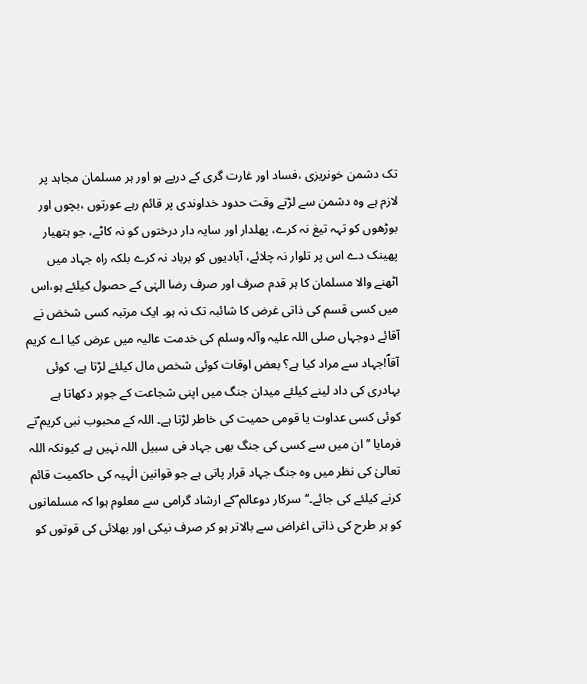تک دشمن خونریزی ،فساد اور غارت گری کے درپے ہو اور ہر مسلمان مجاہد پر لازم ہے وہ دشمن سے لڑتے وقت حدود خداوندی پر قائم رہے عورتوں ،بچوں اور بوڑھوں کو تہہ تیغ نہ کرے، پھلدار اور سایہ دار درختوں کو نہ کاٹے، جو ہتھیار پھینک دے اس پر تلوار نہ چلائے، آبادیوں کو برباد نہ کرے بلکہ راہ جہاد میں اٹھنے والا مسلمان کا ہر قدم صرف اور صرف رضا الہٰی کے حصول کیلئے ہو،اس میں کسی قسم کی ذاتی غرض کا شائبہ تک نہ ہو۔ ایک مرتبہ کسی شخض نے آقائے دوجہاں صلی اللہ علیہ وآلہ وسلم کی خدمت عالیہ میں عرض کیا اے کریم آقاؐ!جہاد سے مراد کیا ہے؟ بعض اوقات کوئی شخص مال کیلئے لڑتا ہے، کوئی بہادری کی داد لینے کیلئے میدان جنگ میں اپنی شجاعت کے جوہر دکھاتا ہے کوئی کسی عداوت یا قومی حمیت کی خاطر لڑتا ہے۔ اللہ کے محبوب نبی کریم ؐنے فرمایا ’’ان میں سے کسی کی جنگ بھی جہاد فی سبیل اللہ نہیں ہے کیونکہ اللہ تعالیٰ کی نظر میں وہ جنگ جہاد قرار پاتی ہے جو قوانین الٰہیہ کی حاکمیت قائم کرنے کیلئے کی جائے۔‘‘سرکار دوعالم ؐکے ارشاد گرامی سے معلوم ہوا کہ مسلمانوں کو ہر طرح کی ذاتی اغراض سے بالاتر ہو کر صرف نیکی اور بھلائی کی قوتوں کو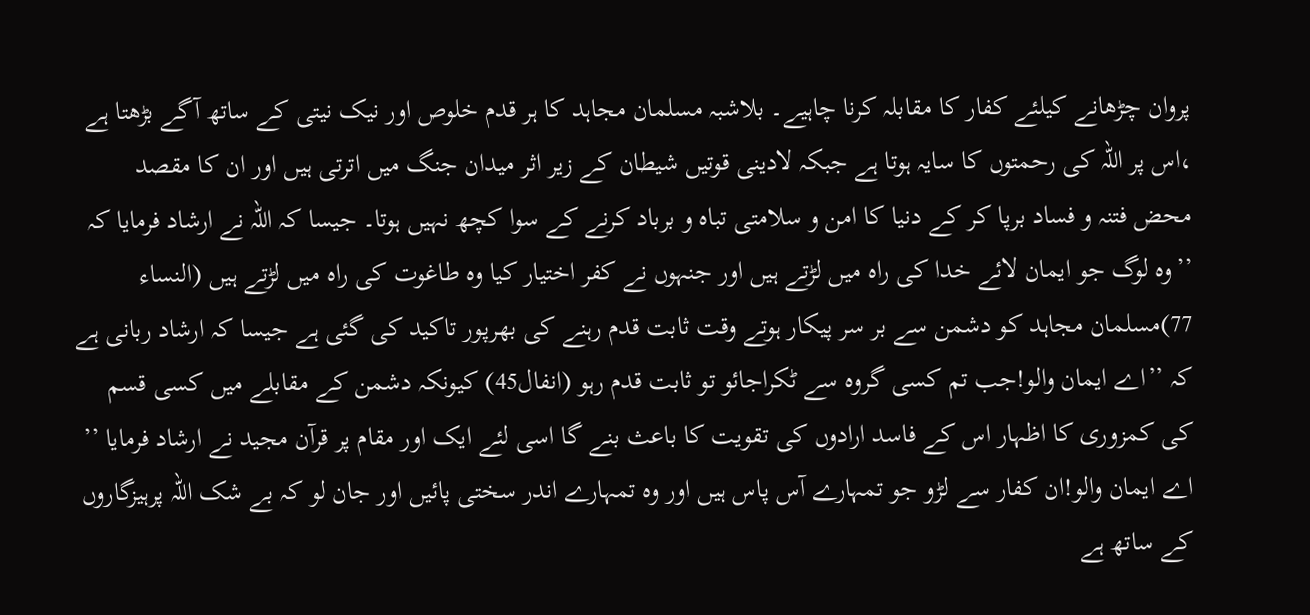پروان چڑھانے کیلئے کفار کا مقابلہ کرنا چاہیے۔ بلاشبہ مسلمان مجاہد کا ہر قدم خلوص اور نیک نیتی کے ساتھ آگے بڑھتا ہے ،اس پر اللہ کی رحمتوں کا سایہ ہوتا ہے جبکہ لادینی قوتیں شیطان کے زیر اثر میدان جنگ میں اترتی ہیں اور ان کا مقصد محض فتنہ و فساد برپا کر کے دنیا کا امن و سلامتی تباہ و برباد کرنے کے سوا کچھ نہیں ہوتا۔ جیسا کہ اللہ نے ارشاد فرمایا کہ ’’وہ لوگ جو ایمان لائے خدا کی راہ میں لڑتے ہیں اور جنہوں نے کفر اختیار کیا وہ طاغوت کی راہ میں لڑتے ہیں (النساء 77)مسلمان مجاہد کو دشمن سے بر سر پیکار ہوتے وقت ثابت قدم رہنے کی بھرپور تاکید کی گئی ہے جیسا کہ ارشاد ربانی ہے کہ ’’اے ایمان والو!جب تم کسی گروہ سے ٹکراجائو تو ثابت قدم رہو (انفال45) کیونکہ دشمن کے مقابلے میں کسی قسم کی کمزوری کا اظہار اس کے فاسد ارادوں کی تقویت کا باعث بنے گا اسی لئے ایک اور مقام پر قرآن مجید نے ارشاد فرمایا ’’ اے ایمان والو!ان کفار سے لڑو جو تمہارے آس پاس ہیں اور وہ تمہارے اندر سختی پائیں اور جان لو کہ بے شک اللہ پرہیزگاروں کے ساتھ ہے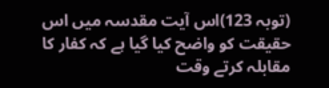(توبہ 123)اس آیت مقدسہ میں اس حقیقت کو واضح کیا گیا ہے کہ کفار کا مقابلہ کرتے وقت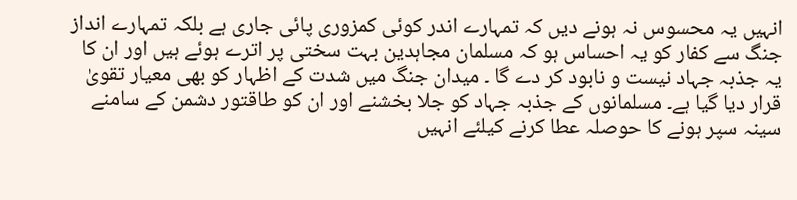انہیں یہ محسوس نہ ہونے دیں کہ تمہارے اندر کوئی کمزوری پائی جاری ہے بلکہ تمہارے انداز جنگ سے کفار کو یہ احساس ہو کہ مسلمان مجاہدین بہت سختی پر اترے ہوئے ہیں اور ان کا یہ جذبہ جہاد نیست و نابود کر دے گا ۔ میدان جنگ میں شدت کے اظہار کو بھی معیار تقویٰ قرار دیا گیا ہے۔ مسلمانوں کے جذبہ جہاد کو جلا بخشنے اور ان کو طاقتور دشمن کے سامنے سینہ سپر ہونے کا حوصلہ عطا کرنے کیلئے انہیں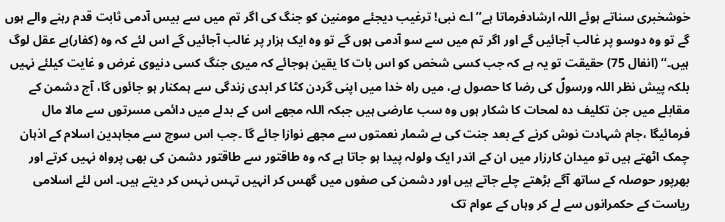خوشخبری سناتے ہوئے اللہ ارشادفرماتا ہے’’ اے نبی! ترغیب دیجئے مومنین کو جنگ کی اگر تم میں سے بیس آدمی ثابت قدم رہنے والے ہوں گے تو وہ دوسو پر غالب آجائیں گے اور اگر تم میں سے سو آدمی ہوں گے تو وہ ایک ہزار پر غالب آجائیں گے اس لئے کہ وہ (کفار)بے عقل لوگ ہیں۔‘‘ (انفال 75) حقیقت تو یہ ہے کہ جب کسی شخص کو اس بات کا یقین ہوجائے کہ میری جنگ کسی دنیوی غرض و غایت کیلئے نہیں بلکہ پیش نظر اللہ ورسولؐ کی رضا کا حصول ہے، میں راہ خدا میں اپنی گردن کٹا کر ابدی زندگی سے ہمکنار ہو جائوں گا، آج دشمن کے مقابلے میں جن تکلیف دہ لمحات کا شکار ہوں وہ سب عارضی ہیں جبکہ اللہ مجھے اس کے بدلے میں دائمی مسرتوں سے مالا مال فرمائیگا ،جام شہادت نوش کرنے کے بعد جنت کی بے شمار نعمتوں سے مجھے نوازا جائے گا ۔جب اس سوچ سے مجاہدین اسلام کے اذہان چمک اٹھتے ہیں تو میدان کارزار میں ان کے اندر ایک ولولہ پیدا ہو جاتا ہے کہ وہ طاقتور سے طاقتور دشمن کی بھی پرواہ نہیں کرتے اور بھرپور حوصلہ کے ساتھ آگے بڑھتے چلے جاتے ہیں اور دشمن کی صفوں میں گھس کر انہیں تہس نہس کر دیتے ہیں۔ اس لئے اسلامی ریاست کے حکمرانوں سے لے کر وہاں کے عوام تک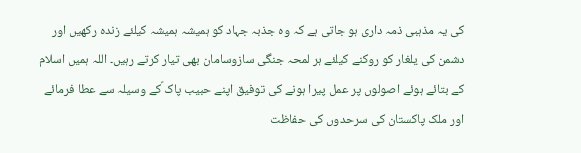کی یہ مذہبی ذمہ داری ہو جاتی ہے کہ وہ جذبہ جہاد کو ہمیشہ ہمیشہ کیلئے زندہ رکھیں اور دشمن کی یلغار کو روکنے کیلئے ہر لمحہ جنگی سازوسامان بھی تیار کرتے رہیں۔ اللہ ہمیں اسلام کے بتائے ہوئے اصولوں پر عمل پیرا ہونے کی توفیق اپنے حبیب پاک ؐکے وسیلہ سے عطا فرمائے اور ملک پاکستان کی سرحدوں کی حفاظت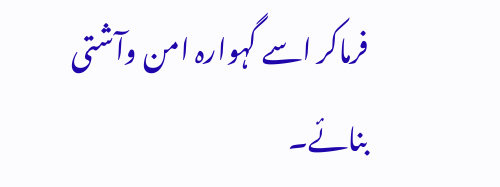فرماکر اسے گہوارہ امن وآشتی بنائے۔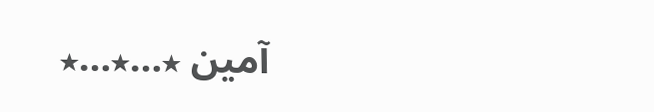آمین ٭…٭…٭